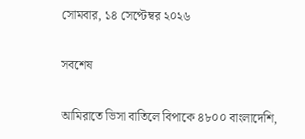সোমবার, ১৪ সেপ্টেম্বর ২০২৬

সবশেষ

আমিরাতে ভিসা বাতিলে বিপাকে ৪৮০০ বাংলাদেশি,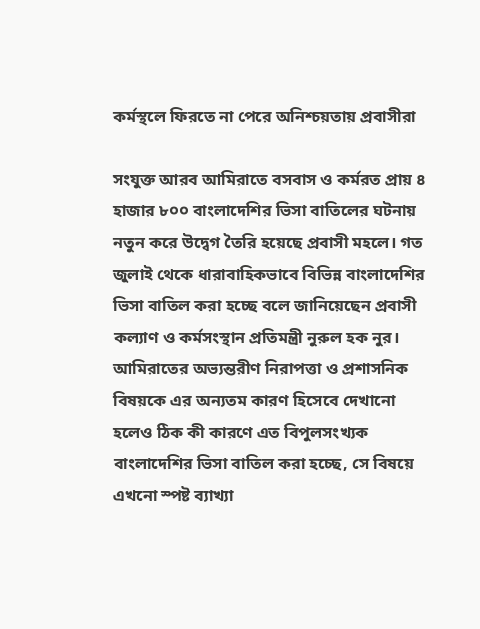কর্মস্থলে ফিরতে না পেরে অনিশ্চয়তায় প্রবাসীরা

সংযুক্ত আরব আমিরাতে বসবাস ও কর্মরত প্রায় ৪ হাজার ৮০০ বাংলাদেশির ভিসা বাতিলের ঘটনায় নতুন করে উদ্বেগ তৈরি হয়েছে প্রবাসী মহলে। গত জুলাই থেকে ধারাবাহিকভাবে বিভিন্ন বাংলাদেশির ভিসা বাতিল করা হচ্ছে বলে জানিয়েছেন প্রবাসী কল্যাণ ও কর্মসংস্থান প্রতিমন্ত্রী নুরুল হক নুর। আমিরাতের অভ্যন্তরীণ নিরাপত্তা ও প্রশাসনিক বিষয়কে এর অন্যতম কারণ হিসেবে দেখানো হলেও ঠিক কী কারণে এত বিপুলসংখ্যক বাংলাদেশির ভিসা বাতিল করা হচ্ছে, সে বিষয়ে এখনো স্পষ্ট ব্যাখ্যা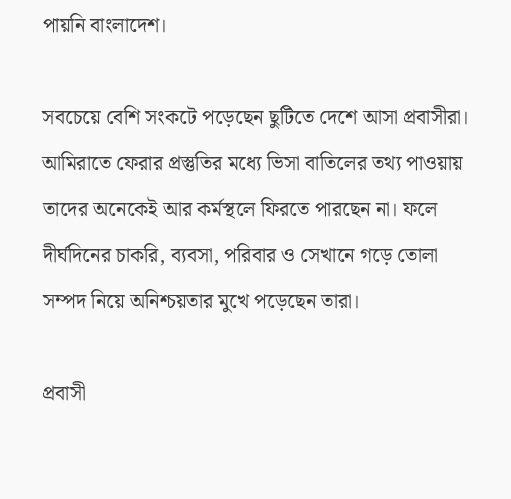পায়নি বাংলাদেশ।

সবচেয়ে বেশি সংকটে পড়েছেন ছুটিতে দেশে আসা প্রবাসীরা। আমিরাতে ফেরার প্রস্তুতির মধ্যে ভিসা বাতিলের তথ্য পাওয়ায় তাদের অনেকেই আর কর্মস্থলে ফিরতে পারছেন না। ফলে দীর্ঘদিনের চাকরি, ব্যবসা, পরিবার ও সেখানে গড়ে তোলা সম্পদ নিয়ে অনিশ্চয়তার মুখে পড়েছেন তারা।

প্রবাসী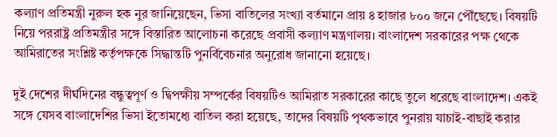কল্যাণ প্রতিমন্ত্রী নুরুল হক নুর জানিয়েছেন, ভিসা বাতিলের সংখ্যা বর্তমানে প্রায় ৪ হাজার ৮০০ জনে পৌঁছেছে। বিষয়টি নিয়ে পররাষ্ট্র প্রতিমন্ত্রীর সঙ্গে বিস্তারিত আলোচনা করেছে প্রবাসী কল্যাণ মন্ত্রণালয়। বাংলাদেশ সরকারের পক্ষ থেকে আমিরাতের সংশ্লিষ্ট কর্তৃপক্ষকে সিদ্ধান্তটি পুনর্বিবেচনার অনুরোধ জানানো হয়েছে।

দুই দেশের দীর্ঘদিনের বন্ধুত্বপূর্ণ ও দ্বিপক্ষীয় সম্পর্কের বিষয়টিও আমিরাত সরকারের কাছে তুলে ধরেছে বাংলাদেশ। একই সঙ্গে যেসব বাংলাদেশির ভিসা ইতোমধ্যে বাতিল করা হয়েছে, তাদের বিষয়টি পৃথকভাবে পুনরায় যাচাই-বাছাই করার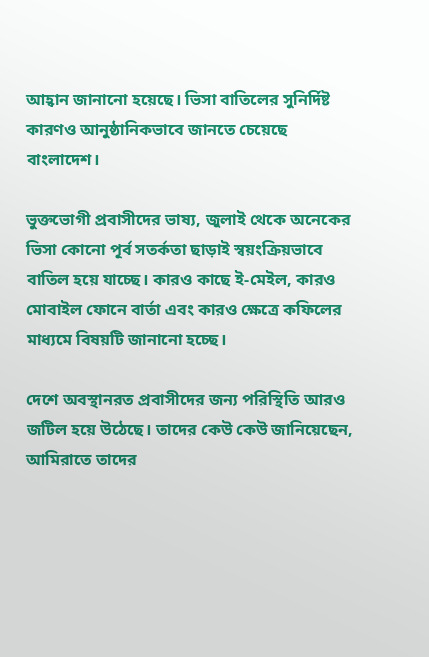আহ্বান জানানো হয়েছে। ভিসা বাতিলের সুনির্দিষ্ট কারণও আনুষ্ঠানিকভাবে জানতে চেয়েছে বাংলাদেশ।

ভুক্তভোগী প্রবাসীদের ভাষ্য, জুলাই থেকে অনেকের ভিসা কোনো পূর্ব সতর্কতা ছাড়াই স্বয়ংক্রিয়ভাবে বাতিল হয়ে যাচ্ছে। কারও কাছে ই-মেইল, কারও মোবাইল ফোনে বার্তা এবং কারও ক্ষেত্রে কফিলের মাধ্যমে বিষয়টি জানানো হচ্ছে।

দেশে অবস্থানরত প্রবাসীদের জন্য পরিস্থিতি আরও জটিল হয়ে উঠেছে। তাদের কেউ কেউ জানিয়েছেন, আমিরাতে তাদের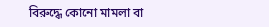বিরুদ্ধে কোনো মামলা বা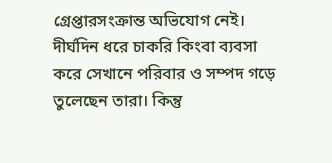গ্রেপ্তারসংক্রান্ত অভিযোগ নেই। দীর্ঘদিন ধরে চাকরি কিংবা ব্যবসা করে সেখানে পরিবার ও সম্পদ গড়ে তুলেছেন তারা। কিন্তু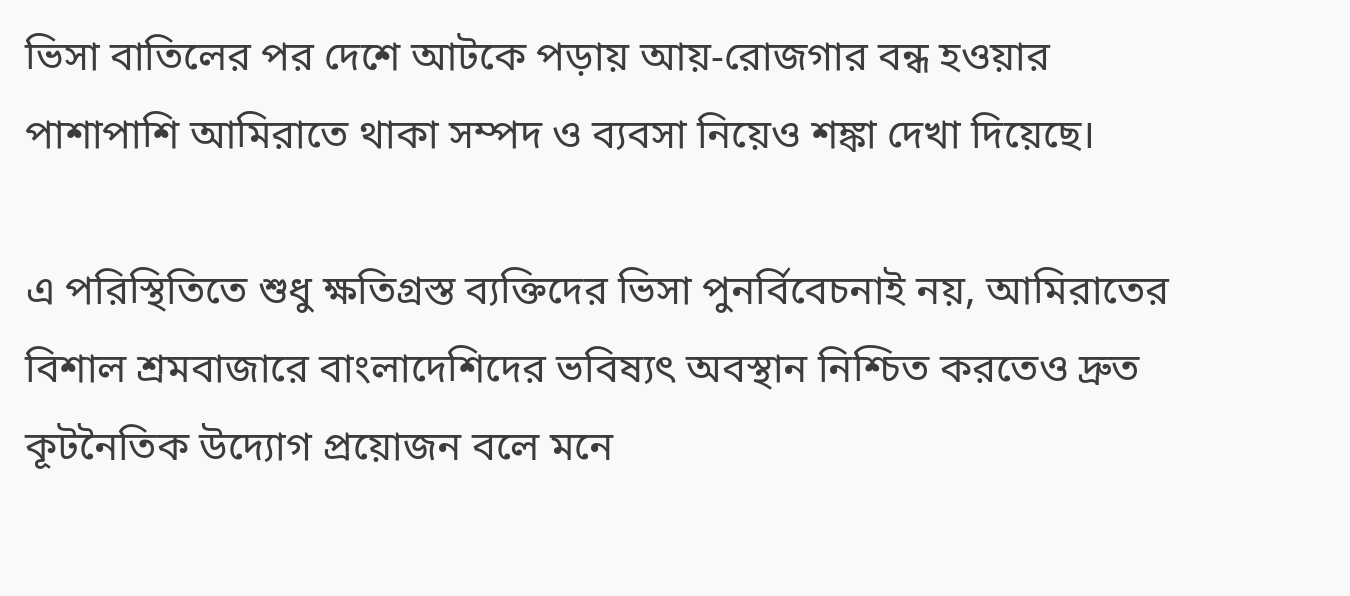ভিসা বাতিলের পর দেশে আটকে পড়ায় আয়-রোজগার বন্ধ হওয়ার পাশাপাশি আমিরাতে থাকা সম্পদ ও ব্যবসা নিয়েও শঙ্কা দেখা দিয়েছে।

এ পরিস্থিতিতে শুধু ক্ষতিগ্রস্ত ব্যক্তিদের ভিসা পুনর্বিবেচনাই নয়, আমিরাতের বিশাল শ্রমবাজারে বাংলাদেশিদের ভবিষ্যৎ অবস্থান নিশ্চিত করতেও দ্রুত কূটনৈতিক উদ্যোগ প্রয়োজন বলে মনে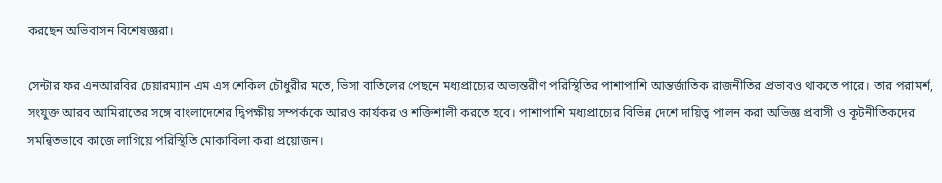করছেন অভিবাসন বিশেষজ্ঞরা।

সেন্টার ফর এনআরবির চেয়ারম্যান এম এস শেকিল চৌধুরীর মতে, ভিসা বাতিলের পেছনে মধ্যপ্রাচ্যের অভ্যন্তরীণ পরিস্থিতির পাশাপাশি আন্তর্জাতিক রাজনীতির প্রভাবও থাকতে পারে। তার পরামর্শ, সংযুক্ত আরব আমিরাতের সঙ্গে বাংলাদেশের দ্বিপক্ষীয় সম্পর্ককে আরও কার্যকর ও শক্তিশালী করতে হবে। পাশাপাশি মধ্যপ্রাচ্যের বিভিন্ন দেশে দায়িত্ব পালন করা অভিজ্ঞ প্রবাসী ও কূটনীতিকদের সমন্বিতভাবে কাজে লাগিয়ে পরিস্থিতি মোকাবিলা করা প্রয়োজন।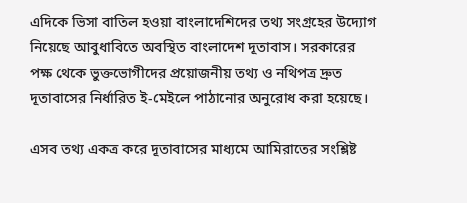এদিকে ভিসা বাতিল হওয়া বাংলাদেশিদের তথ্য সংগ্রহের উদ্যোগ নিয়েছে আবুধাবিতে অবস্থিত বাংলাদেশ দূতাবাস। সরকারের পক্ষ থেকে ভুক্তভোগীদের প্রয়োজনীয় তথ্য ও নথিপত্র দ্রুত দূতাবাসের নির্ধারিত ই-মেইলে পাঠানোর অনুরোধ করা হয়েছে।

এসব তথ্য একত্র করে দূতাবাসের মাধ্যমে আমিরাতের সংশ্লিষ্ট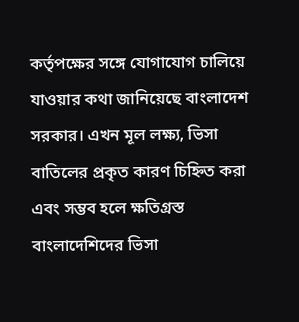কর্তৃপক্ষের সঙ্গে যোগাযোগ চালিয়ে যাওয়ার কথা জানিয়েছে বাংলাদেশ সরকার। এখন মূল লক্ষ্য, ভিসা বাতিলের প্রকৃত কারণ চিহ্নিত করা এবং সম্ভব হলে ক্ষতিগ্রস্ত বাংলাদেশিদের ভিসা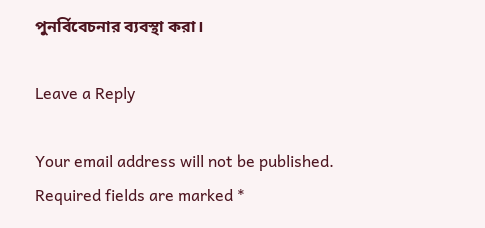পুনর্বিবেচনার ব্যবস্থা করা।

Leave a Reply

Your email address will not be published. Required fields are marked *